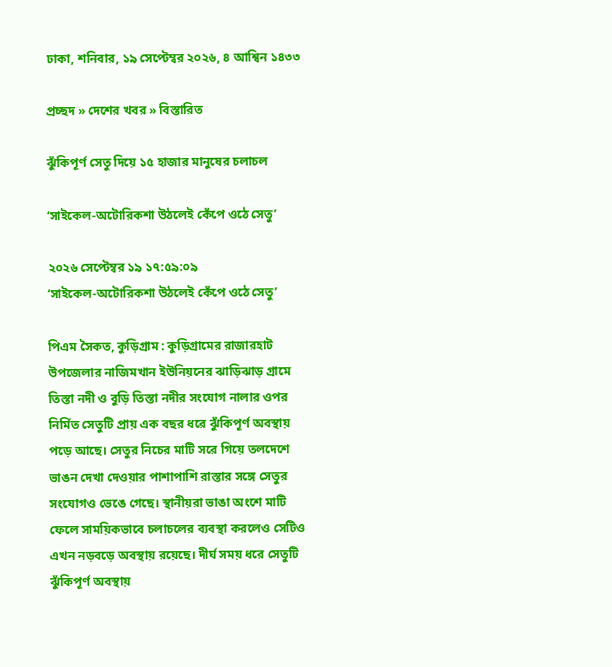ঢাকা, শনিবার, ১৯ সেপ্টেম্বর ২০২৬, ৪ আশ্বিন ১৪৩৩

প্রচ্ছদ » দেশের খবর » বিস্তারিত

ঝুঁকিপূর্ণ সেতু দিয়ে ১৫ হাজার মানুষের চলাচল

‘সাইকেল-অটোরিকশা উঠলেই কেঁপে ওঠে সেতু’

২০২৬ সেপ্টেম্বর ১৯ ১৭:৫৯:০৯
‘সাইকেল-অটোরিকশা উঠলেই কেঁপে ওঠে সেতু’

পিএম সৈকত, কুড়িগ্রাম : কুড়িগ্রামের রাজারহাট উপজেলার নাজিমখান ইউনিয়নের ঝাড়িঝাড় গ্রামে তিস্তা নদী ও বুড়ি তিস্তা নদীর সংযোগ নালার ওপর নির্মিত সেতুটি প্রায় এক বছর ধরে ঝুঁকিপূর্ণ অবস্থায় পড়ে আছে। সেতুর নিচের মাটি সরে গিয়ে তলদেশে ভাঙন দেখা দেওয়ার পাশাপাশি রাস্তার সঙ্গে সেতুর সংযোগও ভেঙে গেছে। স্থানীয়রা ভাঙা অংশে মাটি ফেলে সাময়িকভাবে চলাচলের ব্যবস্থা করলেও সেটিও এখন নড়বড়ে অবস্থায় রয়েছে। দীর্ঘ সময় ধরে সেতুটি ঝুঁকিপূর্ণ অবস্থায়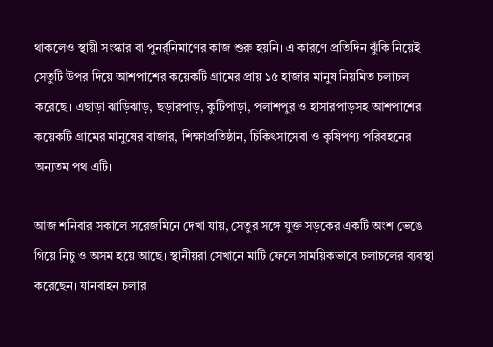থাকলেও স্থায়ী সংস্কার বা পুনর্র্নিমাণের কাজ শুরু হয়নি। এ কারণে প্রতিদিন ঝুঁকি নিয়েই সেতুটি উপর দিয়ে আশপাশের কয়েকটি গ্রামের প্রায় ১৫ হাজার মানুষ নিয়মিত চলাচল করেছে। এছাড়া ঝাড়িঝাড়, ছড়ারপাড়, কুটিপাড়া, পলাশপুর ও হাসারপাড়সহ আশপাশের কয়েকটি গ্রামের মানুষের বাজার, শিক্ষাপ্রতিষ্ঠান, চিকিৎসাসেবা ও কৃষিপণ্য পরিবহনের অন্যতম পথ এটি।

আজ শনিবার সকালে সরেজমিনে দেখা যায়, সেতুর সঙ্গে যুক্ত সড়কের একটি অংশ ভেঙে গিয়ে নিচু ও অসম হয়ে আছে। স্থানীয়রা সেখানে মাটি ফেলে সাময়িকভাবে চলাচলের ব্যবস্থা করেছেন। যানবাহন চলার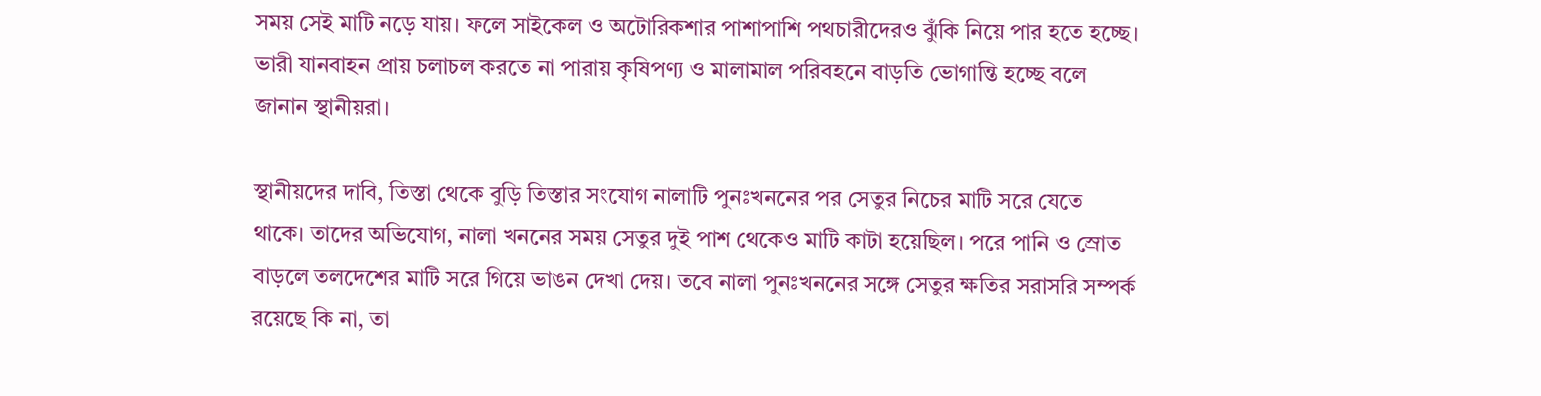সময় সেই মাটি নড়ে যায়। ফলে সাইকেল ও অটোরিকশার পাশাপাশি পথচারীদেরও ঝুঁকি নিয়ে পার হতে হচ্ছে। ভারী যানবাহন প্রায় চলাচল করতে না পারায় কৃষিপণ্য ও মালামাল পরিবহনে বাড়তি ভোগান্তি হচ্ছে বলে জানান স্থানীয়রা।

স্থানীয়দের দাবি, তিস্তা থেকে বুড়ি তিস্তার সংযোগ নালাটি পুনঃখননের পর সেতুর নিচের মাটি সরে যেতে থাকে। তাদের অভিযোগ, নালা খননের সময় সেতুর দুই পাশ থেকেও মাটি কাটা হয়েছিল। পরে পানি ও স্রোত বাড়লে তলদেশের মাটি সরে গিয়ে ভাঙন দেখা দেয়। তবে নালা পুনঃখননের সঙ্গে সেতুর ক্ষতির সরাসরি সম্পর্ক রয়েছে কি না, তা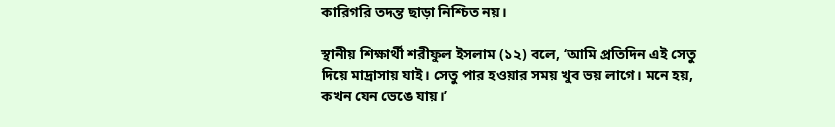কারিগরি তদন্ত ছাড়া নিশ্চিত নয়।

স্থানীয় শিক্ষার্থী শরীফুল ইসলাম (১২) বলে, ‘আমি প্রতিদিন এই সেতু দিয়ে মাদ্রাসায় যাই। সেতু পার হওয়ার সময় খুব ভয় লাগে। মনে হয়, কখন যেন ভেঙে যায়।’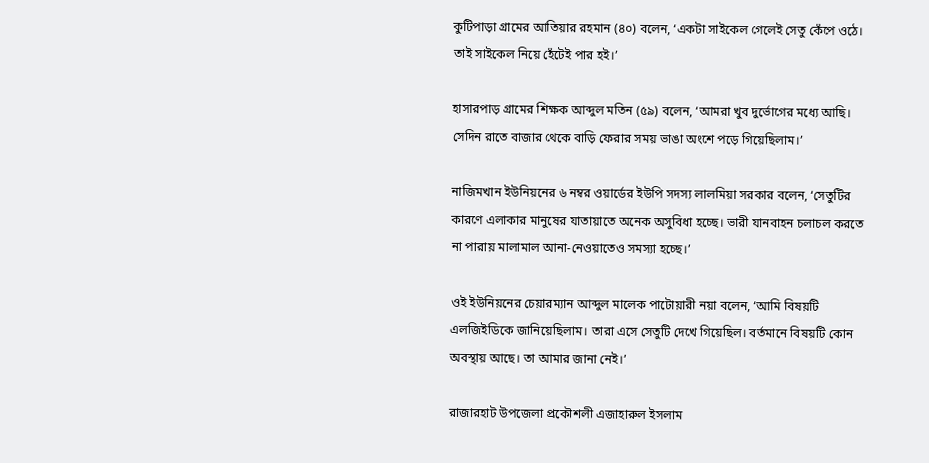কুটিপাড়া গ্রামের আতিয়ার রহমান (৪০) বলেন, ‘একটা সাইকেল গেলেই সেতু কেঁপে ওঠে। তাই সাইকেল নিয়ে হেঁটেই পার হই।’

হাসারপাড় গ্রামের শিক্ষক আব্দুল মতিন (৫৯) বলেন, ‘আমরা খুব দুর্ভোগের মধ্যে আছি। সেদিন রাতে বাজার থেকে বাড়ি ফেরার সময় ভাঙা অংশে পড়ে গিয়েছিলাম।’

নাজিমখান ইউনিয়নের ৬ নম্বর ওয়ার্ডের ইউপি সদস্য লালমিয়া সরকার বলেন, ‘সেতুটির কারণে এলাকার মানুষের যাতায়াতে অনেক অসুবিধা হচ্ছে। ভারী যানবাহন চলাচল করতে না পারায় মালামাল আনা-নেওয়াতেও সমস্যা হচ্ছে।’

ওই ইউনিয়নের চেয়ারম্যান আব্দুল মালেক পাটোয়ারী নয়া বলেন, ‘আমি বিষয়টি এলজিইডিকে জানিয়েছিলাম। তারা এসে সেতুটি দেখে গিয়েছিল। বর্তমানে বিষয়টি কোন অবস্থায় আছে। তা আমার জানা নেই।’

রাজারহাট উপজেলা প্রকৌশলী এজাহারুল ইসলাম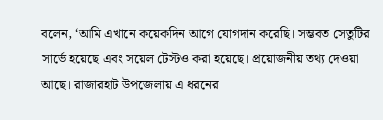বলেন, ‘আমি এখানে কয়েকদিন আগে যোগদান করেছি। সম্ভবত সেতুটির সার্ভে হয়েছে এবং সয়েল টেস্টও করা হয়েছে। প্রয়োজনীয় তথ্য দেওয়া আছে। রাজারহাট উপজেলায় এ ধরনের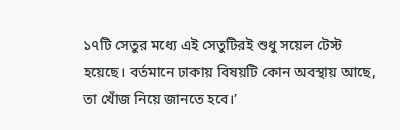১৭টি সেতুর মধ্যে এই সেতুটিরই শুধু সয়েল টেস্ট হয়েছে। বর্তমানে ঢাকায় বিষয়টি কোন অবস্থায় আছে, তা খোঁজ নিয়ে জানতে হবে।’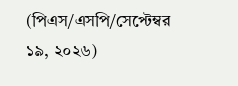(পিএস/এসপি/সেপ্টেম্বর ১৯, ২০২৬)